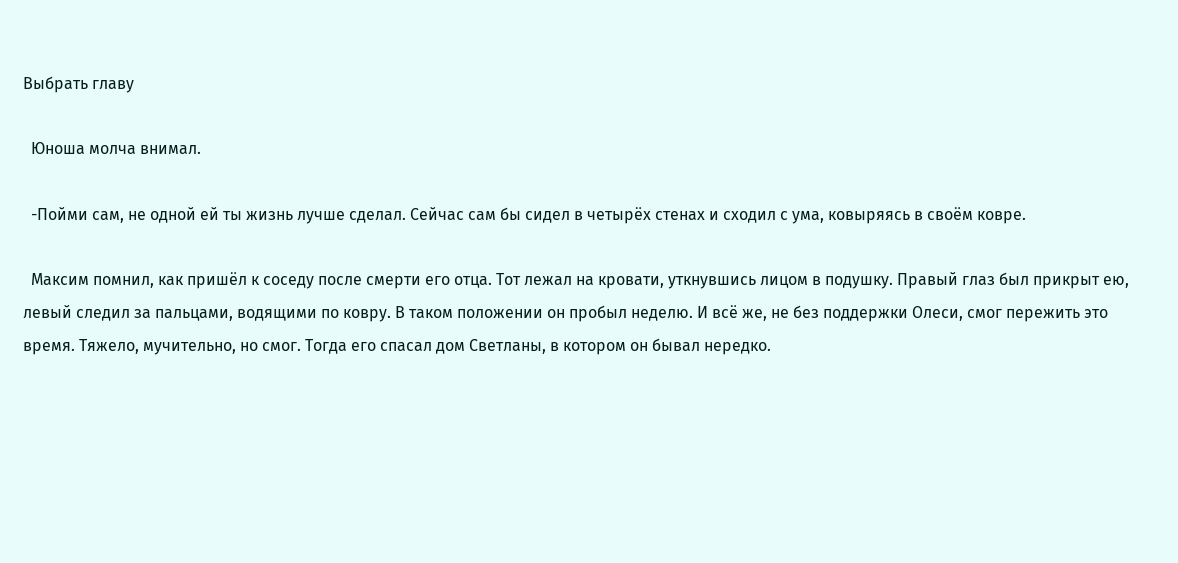Выбрать главу

  Юноша молча внимал.

  -Пойми сам, не одной ей ты жизнь лучше сделал. Сейчас сам бы сидел в четырёх стенах и сходил с ума, ковыряясь в своём ковре.

  Максим помнил, как пришёл к соседу после смерти его отца. Тот лежал на кровати, уткнувшись лицом в подушку. Правый глаз был прикрыт ею, левый следил за пальцами, водящими по ковру. В таком положении он пробыл неделю. И всё же, не без поддержки Олеси, смог пережить это время. Тяжело, мучительно, но смог. Тогда его спасал дом Светланы, в котором он бывал нередко.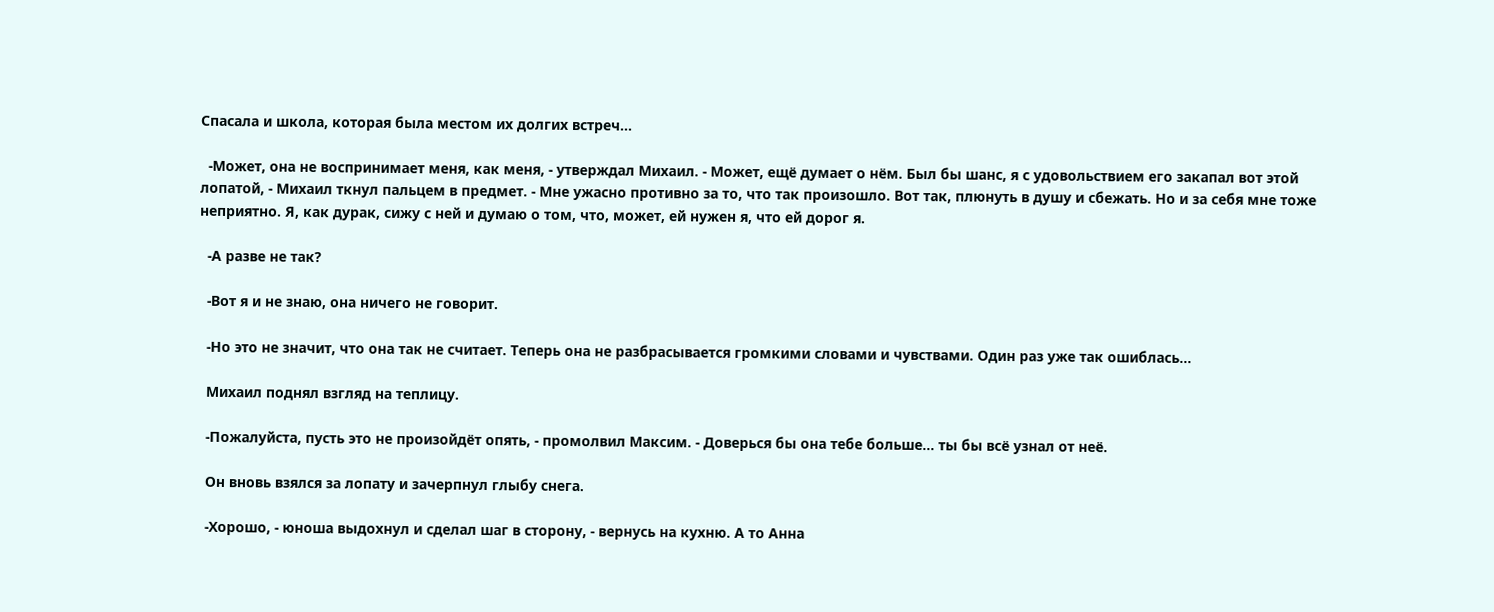Спасала и школа, которая была местом их долгих встреч...

  -Может, она не воспринимает меня, как меня, - утверждал Михаил. - Может, ещё думает о нём. Был бы шанс, я с удовольствием его закапал вот этой лопатой, - Михаил ткнул пальцем в предмет. - Мне ужасно противно за то, что так произошло. Вот так, плюнуть в душу и сбежать. Но и за себя мне тоже неприятно. Я, как дурак, сижу с ней и думаю о том, что, может, ей нужен я, что ей дорог я.

  -А разве не так?

  -Вот я и не знаю, она ничего не говорит.

  -Но это не значит, что она так не считает. Теперь она не разбрасывается громкими словами и чувствами. Один раз уже так ошиблась...

  Михаил поднял взгляд на теплицу.

  -Пожалуйста, пусть это не произойдёт опять, - промолвил Максим. - Доверься бы она тебе больше... ты бы всё узнал от неё.

  Он вновь взялся за лопату и зачерпнул глыбу снега.

  -Хорошо, - юноша выдохнул и сделал шаг в сторону, - вернусь на кухню. А то Анна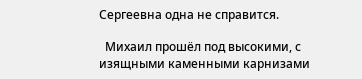Сергеевна одна не справится.

  Михаил прошёл под высокими, с изящными каменными карнизами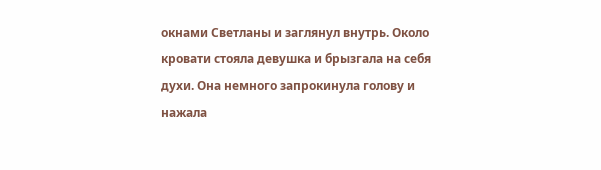окнами Светланы и заглянул внутрь. Около кровати стояла девушка и брызгала на себя духи. Она немного запрокинула голову и нажала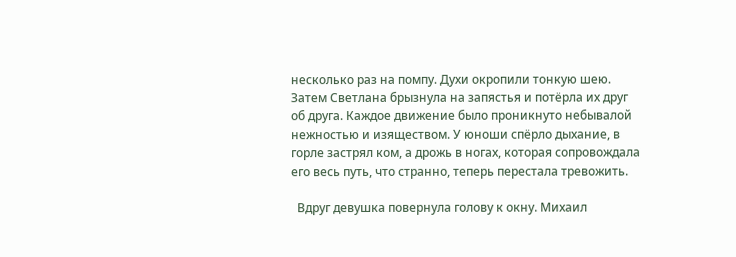несколько раз на помпу. Духи окропили тонкую шею. Затем Светлана брызнула на запястья и потёрла их друг об друга. Каждое движение было проникнуто небывалой нежностью и изяществом. У юноши спёрло дыхание, в горле застрял ком, а дрожь в ногах, которая сопровождала его весь путь, что странно, теперь перестала тревожить.

  Вдруг девушка повернула голову к окну. Михаил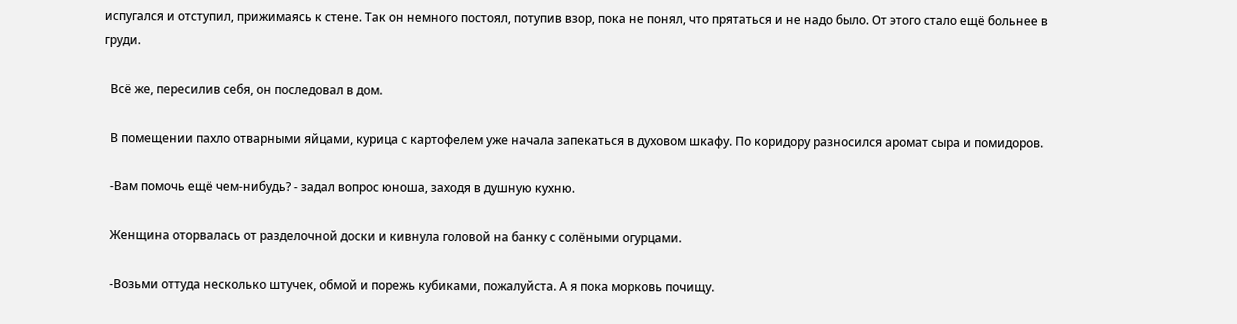испугался и отступил, прижимаясь к стене. Так он немного постоял, потупив взор, пока не понял, что прятаться и не надо было. От этого стало ещё больнее в груди.

  Всё же, пересилив себя, он последовал в дом.

  В помещении пахло отварными яйцами, курица с картофелем уже начала запекаться в духовом шкафу. По коридору разносился аромат сыра и помидоров.

  -Вам помочь ещё чем-нибудь? - задал вопрос юноша, заходя в душную кухню.

  Женщина оторвалась от разделочной доски и кивнула головой на банку с солёными огурцами.

  -Возьми оттуда несколько штучек, обмой и порежь кубиками, пожалуйста. А я пока морковь почищу.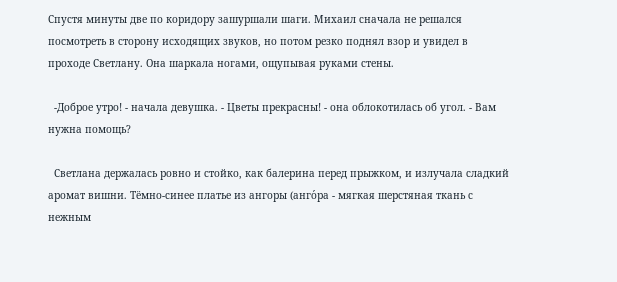Спустя минуты две по коридору зашуршали шаги. Михаил сначала не решался посмотреть в сторону исходящих звуков, но потом резко поднял взор и увидел в проходе Светлану. Она шаркала ногами, ощупывая руками стены.

  -Доброе утро! - начала девушка. - Цветы прекрасны! - она облокотилась об угол. - Вам нужна помощь?

  Светлана держалась ровно и стойко, как балерина перед прыжком, и излучала сладкий аромат вишни. Тёмно-синее платье из ангоры (анго́ра - мягкая шерстяная ткань с нежным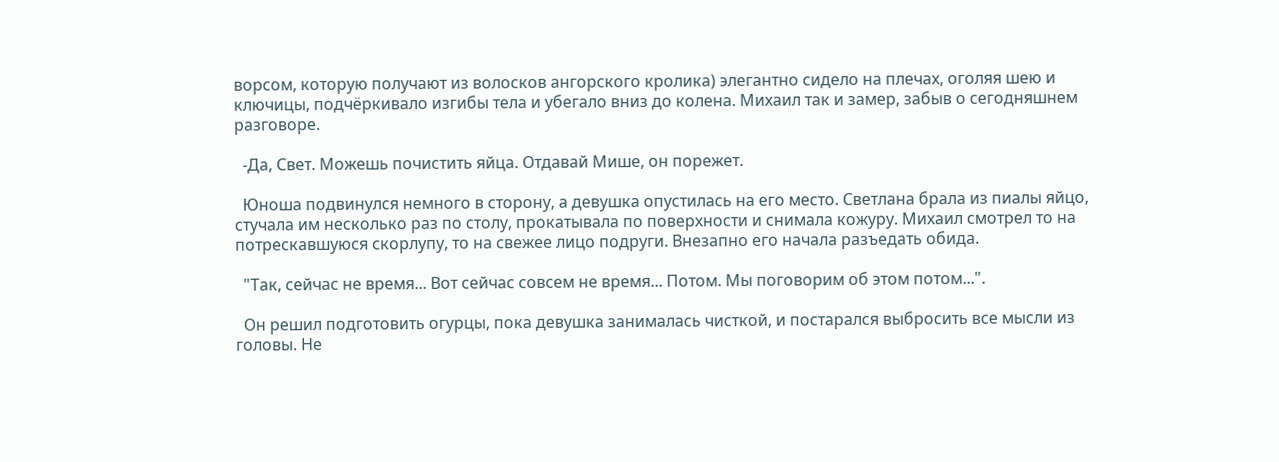ворсом, которую получают из волосков ангорского кролика) элегантно сидело на плечах, оголяя шею и ключицы, подчёркивало изгибы тела и убегало вниз до колена. Михаил так и замер, забыв о сегодняшнем разговоре.

  -Да, Свет. Можешь почистить яйца. Отдавай Мише, он порежет.

  Юноша подвинулся немного в сторону, а девушка опустилась на его место. Светлана брала из пиалы яйцо, стучала им несколько раз по столу, прокатывала по поверхности и снимала кожуру. Михаил смотрел то на потрескавшуюся скорлупу, то на свежее лицо подруги. Внезапно его начала разъедать обида.

  "Так, сейчас не время... Вот сейчас совсем не время... Потом. Мы поговорим об этом потом...".

  Он решил подготовить огурцы, пока девушка занималась чисткой, и постарался выбросить все мысли из головы. Не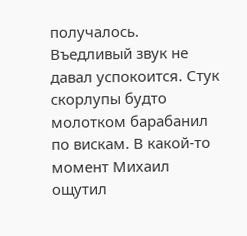получалось. Въедливый звук не давал успокоится. Стук скорлупы будто молотком барабанил по вискам. В какой-то момент Михаил ощутил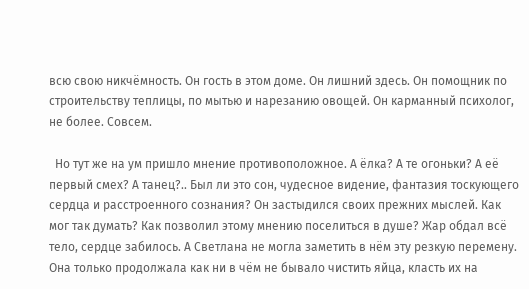всю свою никчёмность. Он гость в этом доме. Он лишний здесь. Он помощник по строительству теплицы, по мытью и нарезанию овощей. Он карманный психолог, не более. Совсем.

  Но тут же на ум пришло мнение противоположное. А ёлка? А те огоньки? А её первый смех? А танец?.. Был ли это сон, чудесное видение, фантазия тоскующего сердца и расстроенного сознания? Он застыдился своих прежних мыслей. Как мог так думать? Как позволил этому мнению поселиться в душе? Жар обдал всё тело, сердце забилось. А Светлана не могла заметить в нём эту резкую перемену. Она только продолжала как ни в чём не бывало чистить яйца, класть их на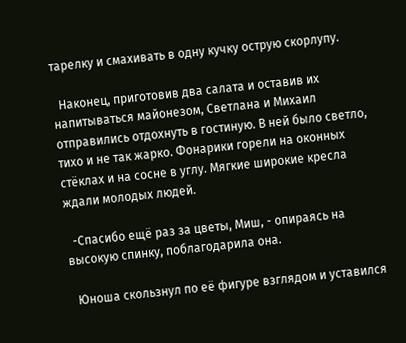тарелку и смахивать в одну кучку острую скорлупу.

  Наконец, приготовив два салата и оставив их напитываться майонезом, Светлана и Михаил отправились отдохнуть в гостиную. В ней было светло, тихо и не так жарко. Фонарики горели на оконных стёклах и на сосне в углу. Мягкие широкие кресла ждали молодых людей.

  -Спасибо ещё раз за цветы, Миш, - опираясь на высокую спинку, поблагодарила она.

  Юноша скользнул по её фигуре взглядом и уставился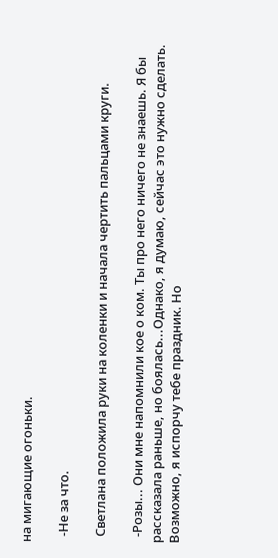на мигающие огоньки.

  -Не за что.

  Светлана положила руки на коленки и начала чертить пальцами круги.

  -Розы... Они мне напомнили кое о ком. Ты про него ничего не знаешь. Я бы рассказала раньше, но боялась...Однако, я думаю, сейчас это нужно сделать. Возможно, я испорчу тебе праздник. Но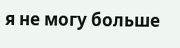я не могу больше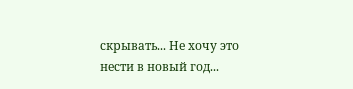скрывать... Не хочу это нести в новый год...